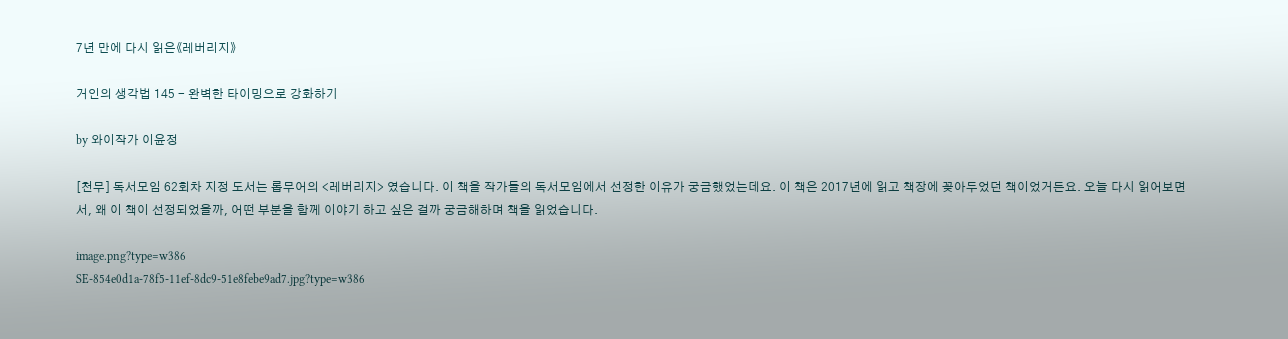7년 만에 다시 읽은《레버리지》

거인의 생각법 145 - 완벽한 타이밍으로 강화하기

by 와이작가 이윤정

[천무] 독서모임 62회차 지정 도서는 롭무어의 <레버리지> 였습니다. 이 책을 작가들의 독서모임에서 선정한 이유가 궁금했었는데요. 이 책은 2017년에 읽고 책장에 꽂아두었던 책이었거든요. 오늘 다시 읽어보면서, 왜 이 책이 선정되었을까, 어떤 부분을 함께 이야기 하고 싶은 걸까 궁금해하며 책을 읽었습니다.

image.png?type=w386
SE-854e0d1a-78f5-11ef-8dc9-51e8febe9ad7.jpg?type=w386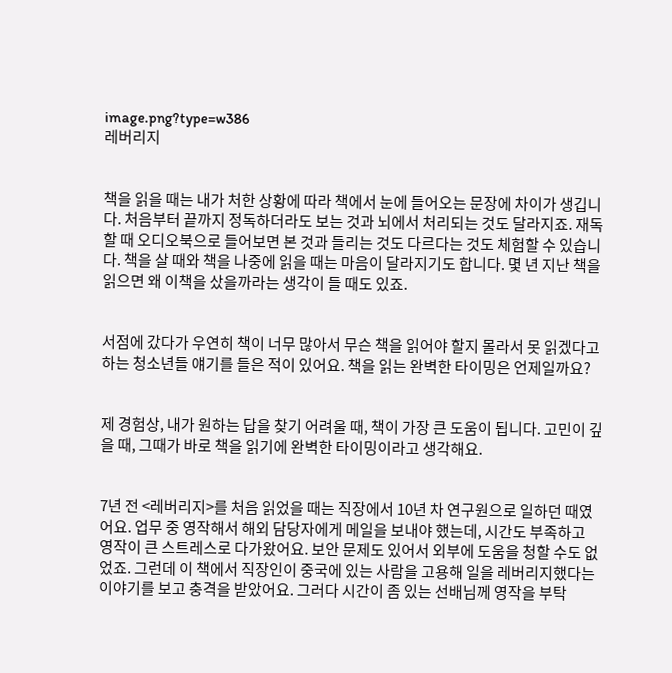image.png?type=w386
레버리지


책을 읽을 때는 내가 처한 상황에 따라 책에서 눈에 들어오는 문장에 차이가 생깁니다. 처음부터 끝까지 정독하더라도 보는 것과 뇌에서 처리되는 것도 달라지죠. 재독할 때 오디오북으로 들어보면 본 것과 들리는 것도 다르다는 것도 체험할 수 있습니다. 책을 살 때와 책을 나중에 읽을 때는 마음이 달라지기도 합니다. 몇 년 지난 책을 읽으면 왜 이책을 샀을까라는 생각이 들 때도 있죠.


서점에 갔다가 우연히 책이 너무 많아서 무슨 책을 읽어야 할지 몰라서 못 읽겠다고 하는 청소년들 얘기를 들은 적이 있어요. 책을 읽는 완벽한 타이밍은 언제일까요?


제 경험상, 내가 원하는 답을 찾기 어려울 때, 책이 가장 큰 도움이 됩니다. 고민이 깊을 때, 그때가 바로 책을 읽기에 완벽한 타이밍이라고 생각해요.


7년 전 <레버리지>를 처음 읽었을 때는 직장에서 10년 차 연구원으로 일하던 때였어요. 업무 중 영작해서 해외 담당자에게 메일을 보내야 했는데, 시간도 부족하고 영작이 큰 스트레스로 다가왔어요. 보안 문제도 있어서 외부에 도움을 청할 수도 없었죠. 그런데 이 책에서 직장인이 중국에 있는 사람을 고용해 일을 레버리지했다는 이야기를 보고 충격을 받았어요. 그러다 시간이 좀 있는 선배님께 영작을 부탁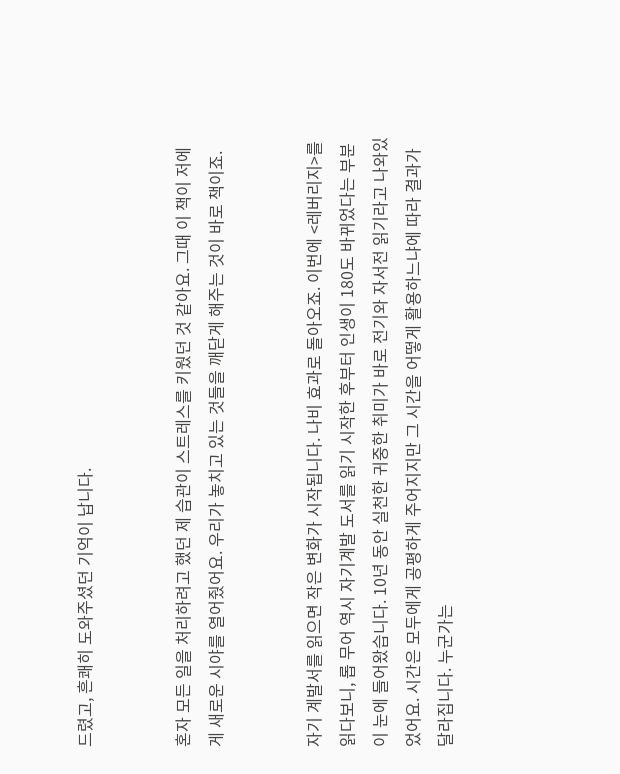드렸고, 흔쾌히 도와주셨던 기억이 납니다.


혼자 모든 일을 처리하려고 했던 제 습관이 스트레스를 키웠던 것 같아요. 그때 이 책이 저에게 새로운 시야를 열어줬어요. 우리가 놓치고 있는 것들을 깨닫게 해주는 것이 바로 책이죠.


자기 계발서를 읽으면 작은 변화가 시작됩니다. 나비 효과로 돌아오죠. 이번에 <레버리지>를 읽다보니, 롭 무어 역시 자기계발 도서를 읽기 시작한 후부터 인생이 180도 바뀌었다는 부분이 눈에 들어왔습니다. 10년 동안 실천한 귀중한 취미가 바로 전기와 자서전 읽기라고 나와있었어요. 시간은 모두에게 공평하게 주어지지만 그 시간을 어떻게 활용하느냐에 따라 결과가 달라집니다. 누군가는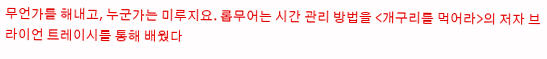무언가를 해내고, 누군가는 미루지요. 롭무어는 시간 관리 방법을 <개구리를 먹어라>의 저자 브라이언 트레이시를 통해 배웠다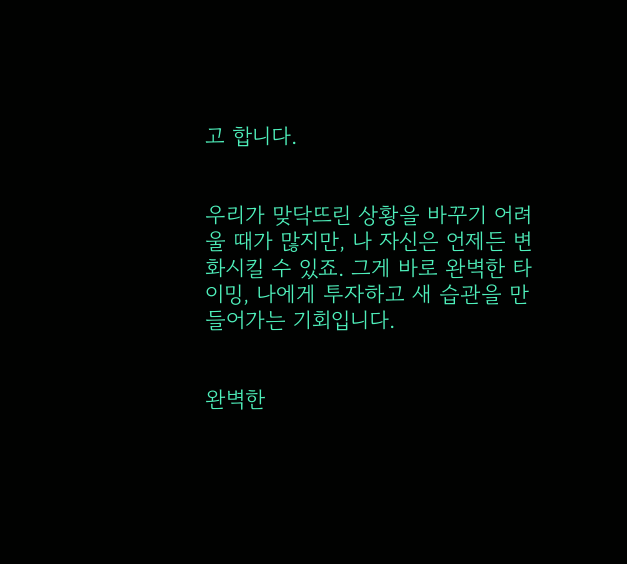고 합니다.


우리가 맞닥뜨린 상황을 바꾸기 어려울 때가 많지만, 나 자신은 언제든 변화시킬 수 있죠. 그게 바로 완벽한 타이밍, 나에게 투자하고 새 습관을 만들어가는 기회입니다.


완벽한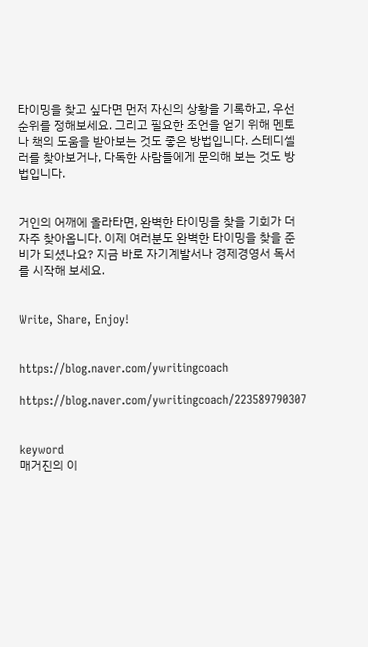타이밍을 찾고 싶다면 먼저 자신의 상황을 기록하고, 우선순위를 정해보세요. 그리고 필요한 조언을 얻기 위해 멘토나 책의 도움을 받아보는 것도 좋은 방법입니다. 스테디셀러를 찾아보거나, 다독한 사람들에게 문의해 보는 것도 방법입니다.


거인의 어깨에 올라타면, 완벽한 타이밍을 찾을 기회가 더 자주 찾아옵니다. 이제 여러분도 완벽한 타이밍을 찾을 준비가 되셨나요? 지금 바로 자기계발서나 경제경영서 독서를 시작해 보세요.


Write, Share, Enjoy!


https://blog.naver.com/ywritingcoach

https://blog.naver.com/ywritingcoach/223589790307


keyword
매거진의 이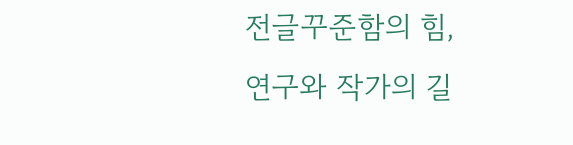전글꾸준함의 힘, 연구와 작가의 길